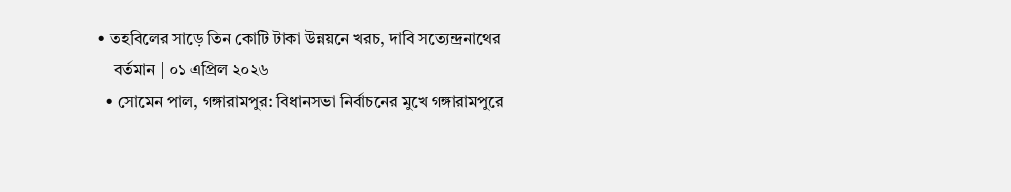• তহবিলের সাড়ে তিন কোটি টাকা উন্নয়নে খরচ, দাবি সত্যেন্দ্রনাথের
    বর্তমান | ০১ এপ্রিল ২০২৬
  • সোমেন পাল, গঙ্গারামপুর: বিধানসভা নির্বাচনের মুখে গঙ্গারামপুরে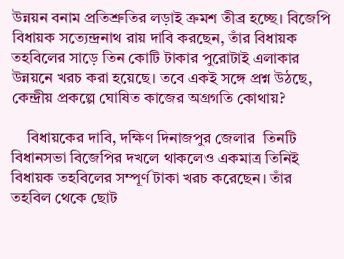উন্নয়ন বনাম প্রতিশ্রুতির লড়াই ক্রমশ তীব্র হচ্ছে। বিজেপি বিধায়ক সত্যেন্দ্রনাথ রায় দাবি করছেন, তাঁর বিধায়ক তহবিলের সাড়ে তিন কোটি টাকার পুরোটাই এলাকার উন্নয়নে খরচ করা হয়েছে। তবে একই সঙ্গে প্রশ্ন উঠছে, কেন্দ্রীয় প্রকল্পে ঘোষিত কাজের অগ্রগতি কোথায়?

    বিধায়কের দাবি, দক্ষিণ দিনাজপুর জেলার  তিনটি বিধানসভা বিজেপির দখলে থাকলেও একমাত্র তিনিই বিধায়ক তহবিলের সম্পূর্ণ টাকা খরচ করেছেন। তাঁর তহবিল থেকে ছোট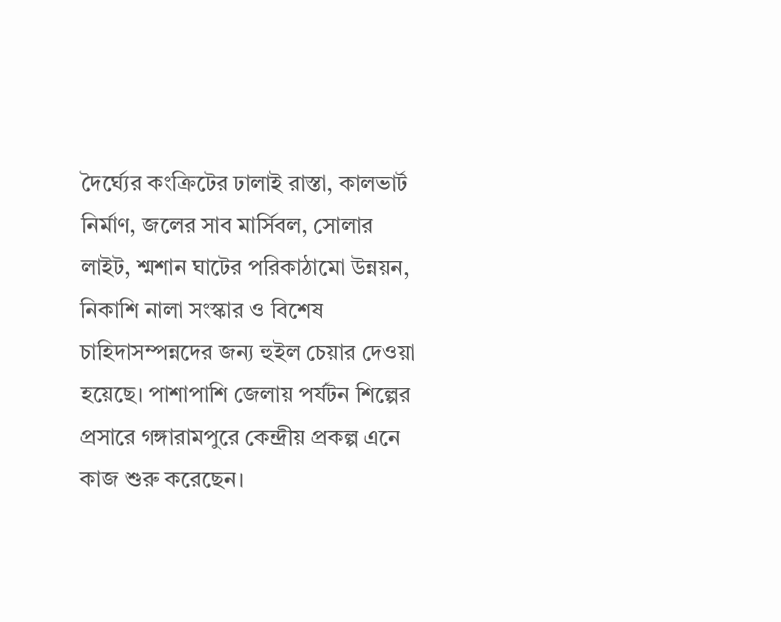দৈর্ঘ্যের কংক্রিটের ঢালাই রাস্তা, কালভার্ট নির্মাণ, জলের সাব মার্সিবল, সোলার লাইট, শ্মশান ঘাটের পরিকাঠামো উন্নয়ন, নিকাশি নালা সংস্কার ও বিশেষ চাহিদাসম্পন্নদের জন্য হুইল চেয়ার দেওয়া হয়েছে। পাশাপাশি জেলায় পর্যটন শিল্পের প্রসারে গঙ্গারামপুরে কেন্দ্রীয় প্রকল্প এনে কাজ শুরু করেছেন।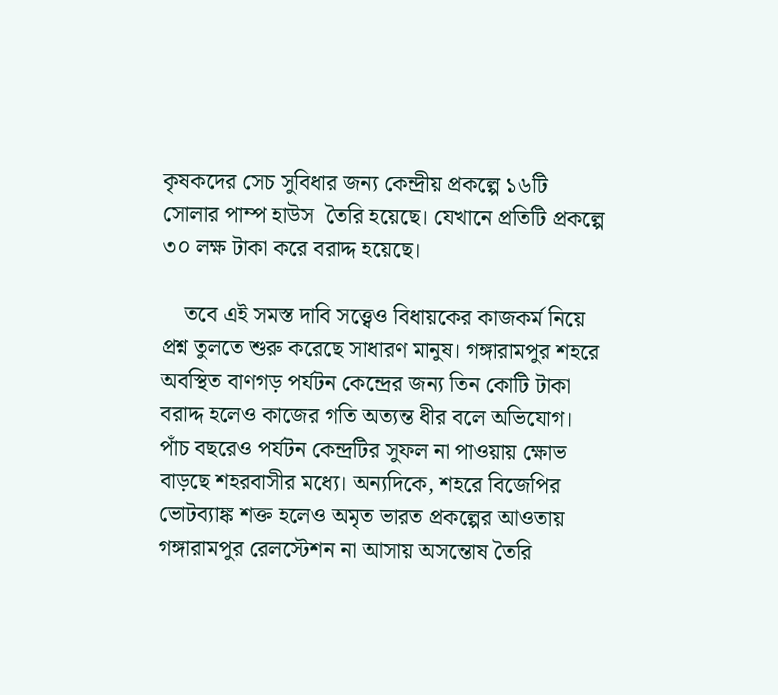কৃষকদের সেচ সুবিধার জন্য কেন্দ্রীয় প্রকল্পে ১৬টি সোলার পাম্প হাউস  তৈরি হয়েছে। যেখানে প্রতিটি প্রকল্পে ৩০ লক্ষ টাকা করে বরাদ্দ হয়েছে।

    তবে এই সমস্ত দাবি সত্ত্বেও বিধায়কের কাজকর্ম নিয়ে প্রশ্ন তুলতে শুরু করেছে সাধারণ মানুষ। গঙ্গারামপুর শহরে অবস্থিত বাণগড় পর্যটন কেন্দ্রের জন্য তিন কোটি টাকা বরাদ্দ হলেও কাজের গতি অত্যন্ত ধীর বলে অভিযোগ। পাঁচ বছরেও পর্যটন কেন্দ্রটির সুফল না পাওয়ায় ক্ষোভ বাড়ছে শহরবাসীর মধ্যে। অন্যদিকে, শহরে বিজেপির ভোটব্যাঙ্ক শক্ত হলেও অমৃত ভারত প্রকল্পের আওতায় গঙ্গারামপুর রেলস্টেশন না আসায় অসন্তোষ তৈরি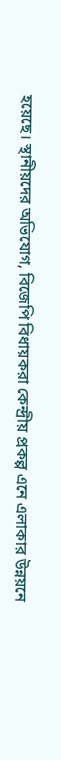হয়েছে। স্থানীয়দের অভিযোগ, বিজেপি বিধায়করা কেন্দ্রীয় প্রকল্প এনে এলাকার উন্নয়নে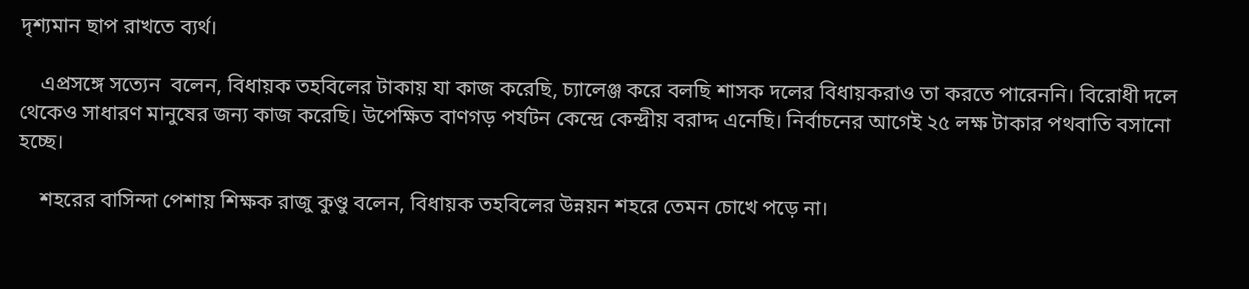দৃশ্যমান ছাপ রাখতে ব্যর্থ।

    এপ্রসঙ্গে সত্যেন  বলেন, বিধায়ক তহবিলের টাকায় যা কাজ করেছি, চ্যালেঞ্জ করে বলছি শাসক দলের বিধায়করাও তা করতে পারেননি। বিরোধী দলে থেকেও সাধারণ মানুষের জন্য কাজ করেছি। উপেক্ষিত বাণগড় পর্যটন কেন্দ্রে কেন্দ্রীয় বরাদ্দ এনেছি। নির্বাচনের আগেই ২৫ লক্ষ টাকার পথবাতি বসানো হচ্ছে।

    শহরের বাসিন্দা পেশায় শিক্ষক রাজু কুণ্ডু বলেন, বিধায়ক তহবিলের উন্নয়ন শহরে তেমন চোখে পড়ে না।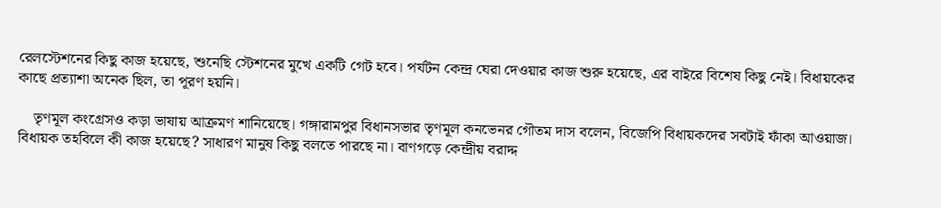রেলস্টেশনের কিছু কাজ হয়েছে, শুনেছি স্টেশনের মুখে একটি গেট হবে। পর্যটন কেন্দ্র ঘেরা দেওয়ার কাজ শুরু হয়েছে, এর বাইরে বিশেষ কিছু নেই। বিধায়কের কাছে প্রত্যাশা অনেক ছিল, তা পূরণ হয়নি।

    তৃণমূল কংগ্রেসও কড়া ভাষায় আক্রমণ শানিয়েছে। গঙ্গারামপুর বিধানসভার তৃণমূল কনভেনর গৌতম দাস বলেন, বিজেপি বিধায়কদের সবটাই ফাঁকা আওয়াজ। বিধায়ক তহবিলে কী কাজ হয়েছে? সাধারণ মানুষ কিছু বলতে পারছে না। বাণগড়ে কেন্দ্রীয় বরাদ্দ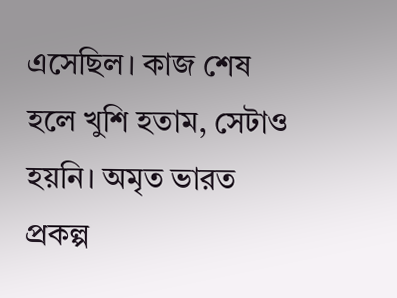এসেছিল। কাজ শেষ হলে খুশি হতাম, সেটাও হয়নি। অমৃত ভারত প্রকল্প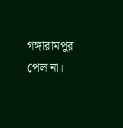গঙ্গারামপুর পেল না।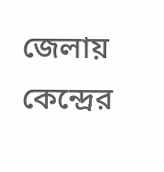জেলায়  কেন্দ্রের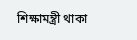শিক্ষামন্ত্রী থাকা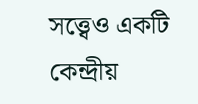সত্ত্বেও একটি কেন্দ্রীয়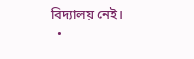বিদ্যালয় নেই।
  •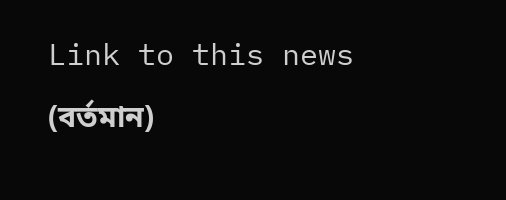Link to this news (বর্তমান)